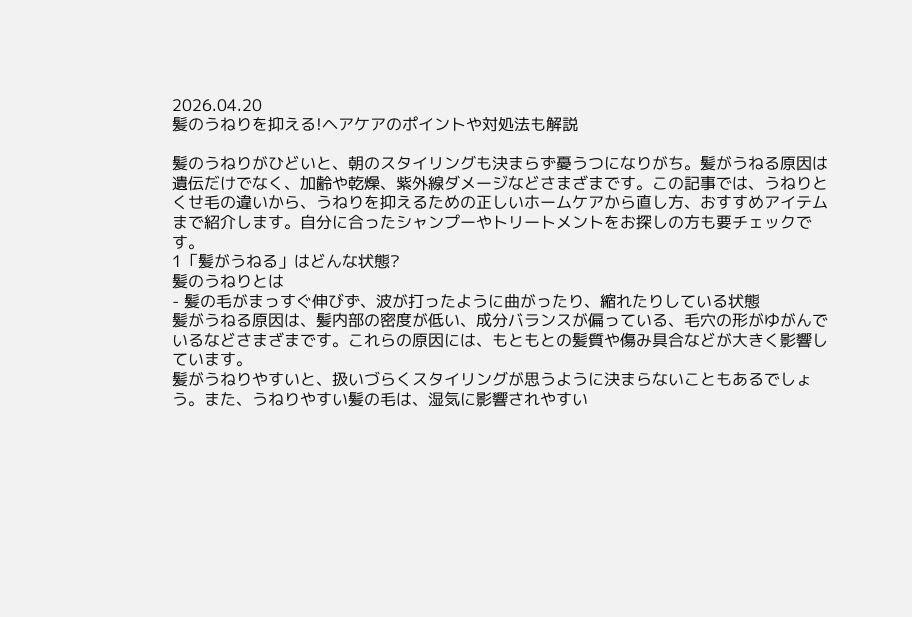2026.04.20
髪のうねりを抑える!ヘアケアのポイントや対処法も解説

髪のうねりがひどいと、朝のスタイリングも決まらず憂うつになりがち。髪がうねる原因は遺伝だけでなく、加齢や乾燥、紫外線ダメージなどさまざまです。この記事では、うねりとくせ毛の違いから、うねりを抑えるための正しいホームケアから直し方、おすすめアイテムまで紹介します。自分に合ったシャンプーやトリートメントをお探しの方も要チェックです。
1「髪がうねる」はどんな状態?
髪のうねりとは
- 髪の毛がまっすぐ伸びず、波が打ったように曲がったり、縮れたりしている状態
髪がうねる原因は、髪内部の密度が低い、成分バランスが偏っている、毛穴の形がゆがんでいるなどさまざまです。これらの原因には、もともとの髪質や傷み具合などが大きく影響しています。
髪がうねりやすいと、扱いづらくスタイリングが思うように決まらないこともあるでしょう。また、うねりやすい髪の毛は、湿気に影響されやすい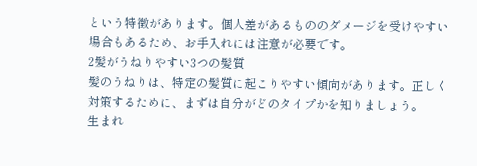という特徴があります。個人差があるもののダメージを受けやすい場合もあるため、お手入れには注意が必要です。
2髪がうねりやすい3つの髪質
髪のうねりは、特定の髪質に起こりやすい傾向があります。正しく対策するために、まずは自分がどのタイプかを知りましょう。
生まれ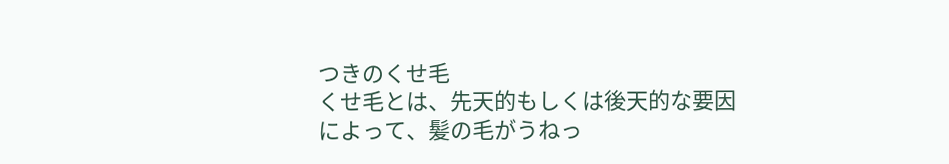つきのくせ毛
くせ毛とは、先天的もしくは後天的な要因によって、髪の毛がうねっ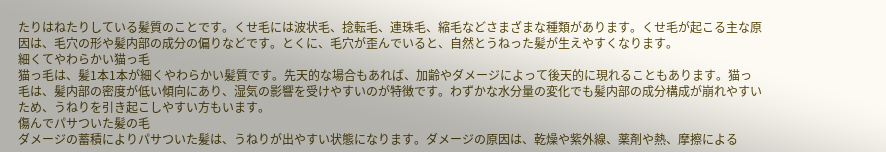たりはねたりしている髪質のことです。くせ毛には波状毛、捻転毛、連珠毛、縮毛などさまざまな種類があります。くせ毛が起こる主な原因は、毛穴の形や髪内部の成分の偏りなどです。とくに、毛穴が歪んでいると、自然とうねった髪が生えやすくなります。
細くてやわらかい猫っ毛
猫っ毛は、髪1本1本が細くやわらかい髪質です。先天的な場合もあれば、加齢やダメージによって後天的に現れることもあります。猫っ毛は、髪内部の密度が低い傾向にあり、湿気の影響を受けやすいのが特徴です。わずかな水分量の変化でも髪内部の成分構成が崩れやすいため、うねりを引き起こしやすい方もいます。
傷んでパサついた髪の毛
ダメージの蓄積によりパサついた髪は、うねりが出やすい状態になります。ダメージの原因は、乾燥や紫外線、薬剤や熱、摩擦による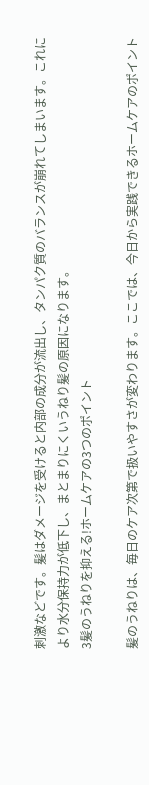刺激などです。髪はダメージを受けると内部の成分が流出し、タンパク質のバランスが崩れてしまいます。これにより水分保持力が低下し、まとまりにくいうねり髪の原因になります。
3髪のうねりを抑える!ホームケアの3つのポイント

髪のうねりは、毎日のケア次第で扱いやすさが変わります。ここでは、今日から実践できるホームケアのポイント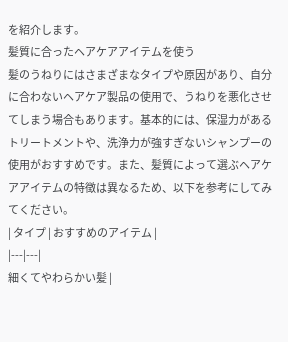を紹介します。
髪質に合ったヘアケアアイテムを使う
髪のうねりにはさまざまなタイプや原因があり、自分に合わないヘアケア製品の使用で、うねりを悪化させてしまう場合もあります。基本的には、保湿力があるトリートメントや、洗浄力が強すぎないシャンプーの使用がおすすめです。また、髪質によって選ぶヘアケアアイテムの特徴は異なるため、以下を参考にしてみてください。
| タイプ | おすすめのアイテム |
|---|---|
細くてやわらかい髪 |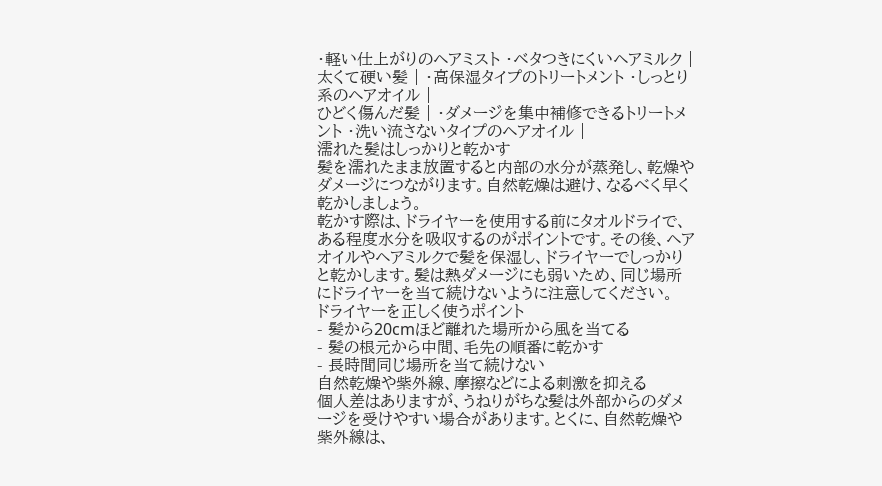・軽い仕上がりのヘアミスト ・ベタつきにくいヘアミルク |
太くて硬い髪 | ・高保湿タイプのトリートメント ・しっとり系のヘアオイル |
ひどく傷んだ髪 | ・ダメージを集中補修できるトリートメント ・洗い流さないタイプのヘアオイル |
濡れた髪はしっかりと乾かす
髪を濡れたまま放置すると内部の水分が蒸発し、乾燥やダメージにつながります。自然乾燥は避け、なるべく早く乾かしましょう。
乾かす際は、ドライヤーを使用する前にタオルドライで、ある程度水分を吸収するのがポイントです。その後、ヘアオイルやヘアミルクで髪を保湿し、ドライヤーでしっかりと乾かします。髪は熱ダメージにも弱いため、同じ場所にドライヤーを当て続けないように注意してください。
ドライヤーを正しく使うポイント
- 髪から20cmほど離れた場所から風を当てる
- 髪の根元から中間、毛先の順番に乾かす
- 長時間同じ場所を当て続けない
自然乾燥や紫外線、摩擦などによる刺激を抑える
個人差はありますが、うねりがちな髪は外部からのダメージを受けやすい場合があります。とくに、自然乾燥や紫外線は、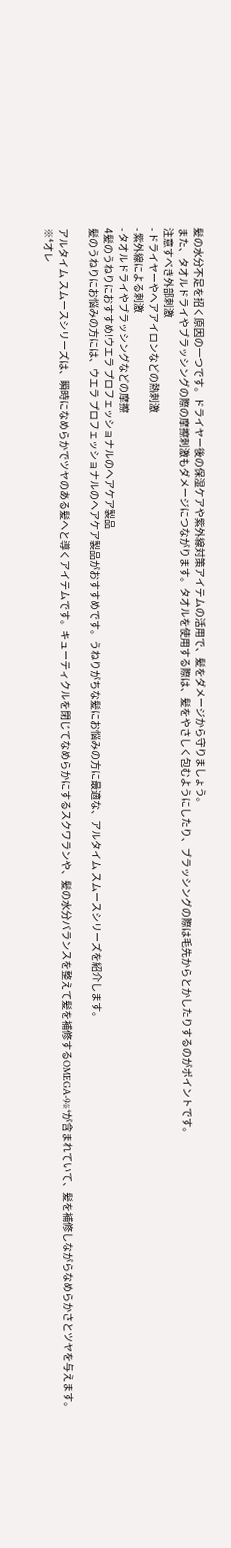髪の水分不足を招く原因の一つです。ドライヤー後の保湿ケアや紫外線対策アイテムの活用で、髪をダメージから守りましょう。
また、タオルドライやブラッシングの際の摩擦刺激もダメージにつながります。タオルを使用する際は、髪をやさしく包むようにしたり、ブラッシングの際は毛先からとかしたりするのがポイントです。
注意すべき外部刺激
- ドライヤーやヘアアイロンなどの熱刺激
- 紫外線による刺激
- タオルドライやブラッシングなどの摩擦
4髪のうねりにおすすめ!ウエラ プロフェッショナルのヘアケア製品
髪のうねりにお悩みの方には、ウエラ プロフェッショナルのヘアケア製品がおすすめです。うねりがちな髪にお悩みの方に最適な、アルタイム スムースシリーズを紹介します。

アルタイム スムースシリーズは、瞬時になめらかでツヤのある髪へと導くアイテムです。キューティクルを閉じてなめらかにするスクワランや、髪の水分バランスを整えて髪を補修するOMEGA-9※⁴が含まれていて、髪を補修しながらなめらかさとツヤを与えます。
※⁴オレ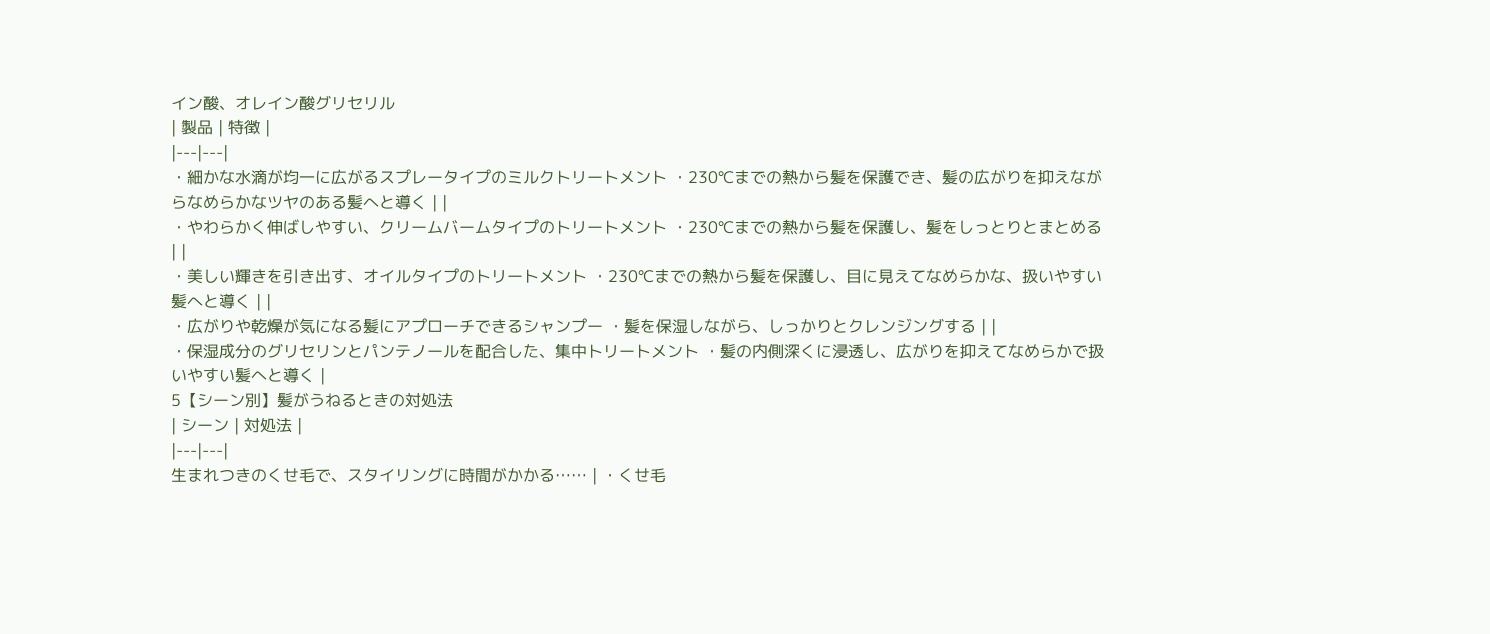イン酸、オレイン酸グリセリル
| 製品 | 特徴 |
|---|---|
・細かな水滴が均一に広がるスプレータイプのミルクトリートメント ・230℃までの熱から髪を保護でき、髪の広がりを抑えながらなめらかなツヤのある髪へと導く | |
・やわらかく伸ばしやすい、クリームバームタイプのトリートメント ・230℃までの熱から髪を保護し、髪をしっとりとまとめる | |
・美しい輝きを引き出す、オイルタイプのトリートメント ・230℃までの熱から髪を保護し、目に見えてなめらかな、扱いやすい髪へと導く | |
・広がりや乾燥が気になる髪にアプローチできるシャンプー ・髪を保湿しながら、しっかりとクレンジングする | |
・保湿成分のグリセリンとパンテノールを配合した、集中トリートメント ・髪の内側深くに浸透し、広がりを抑えてなめらかで扱いやすい髪へと導く |
5【シーン別】髪がうねるときの対処法
| シーン | 対処法 |
|---|---|
生まれつきのくせ毛で、スタイリングに時間がかかる…… | ・くせ毛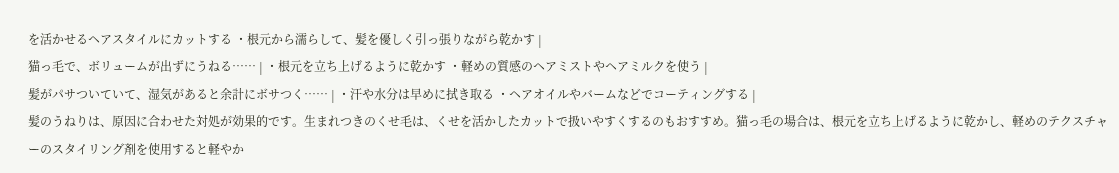を活かせるヘアスタイルにカットする ・根元から濡らして、髪を優しく引っ張りながら乾かす |
猫っ毛で、ボリュームが出ずにうねる…… | ・根元を立ち上げるように乾かす ・軽めの質感のヘアミストやヘアミルクを使う |
髪がパサついていて、湿気があると余計にボサつく…… | ・汗や水分は早めに拭き取る ・ヘアオイルやバームなどでコーティングする |
髪のうねりは、原因に合わせた対処が効果的です。生まれつきのくせ毛は、くせを活かしたカットで扱いやすくするのもおすすめ。猫っ毛の場合は、根元を立ち上げるように乾かし、軽めのテクスチャーのスタイリング剤を使用すると軽やか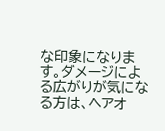な印象になります。ダメージによる広がりが気になる方は、ヘアオ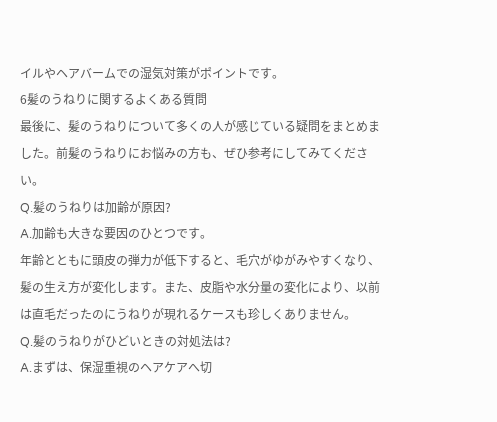イルやヘアバームでの湿気対策がポイントです。
6髪のうねりに関するよくある質問
最後に、髪のうねりについて多くの人が感じている疑問をまとめました。前髪のうねりにお悩みの方も、ぜひ参考にしてみてください。
Q.髪のうねりは加齢が原因?
A.加齢も大きな要因のひとつです。
年齢とともに頭皮の弾力が低下すると、毛穴がゆがみやすくなり、髪の生え方が変化します。また、皮脂や水分量の変化により、以前は直毛だったのにうねりが現れるケースも珍しくありません。
Q.髪のうねりがひどいときの対処法は?
A.まずは、保湿重視のヘアケアへ切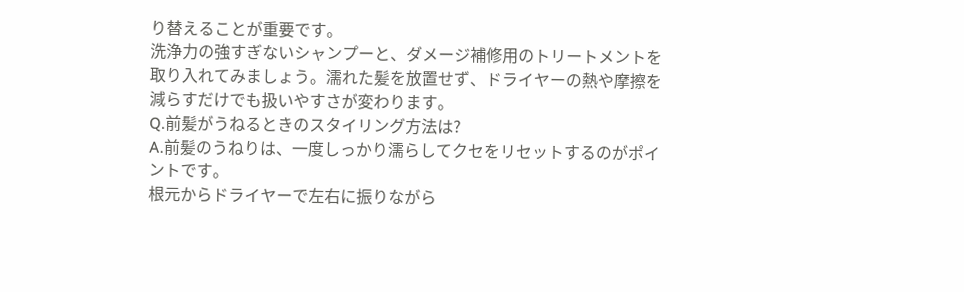り替えることが重要です。
洗浄力の強すぎないシャンプーと、ダメージ補修用のトリートメントを取り入れてみましょう。濡れた髪を放置せず、ドライヤーの熱や摩擦を減らすだけでも扱いやすさが変わります。
Q.前髪がうねるときのスタイリング方法は?
A.前髪のうねりは、一度しっかり濡らしてクセをリセットするのがポイントです。
根元からドライヤーで左右に振りながら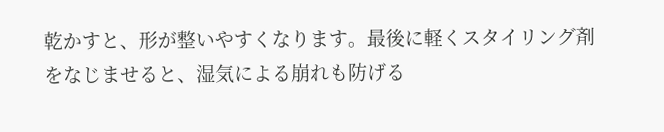乾かすと、形が整いやすくなります。最後に軽くスタイリング剤をなじませると、湿気による崩れも防げる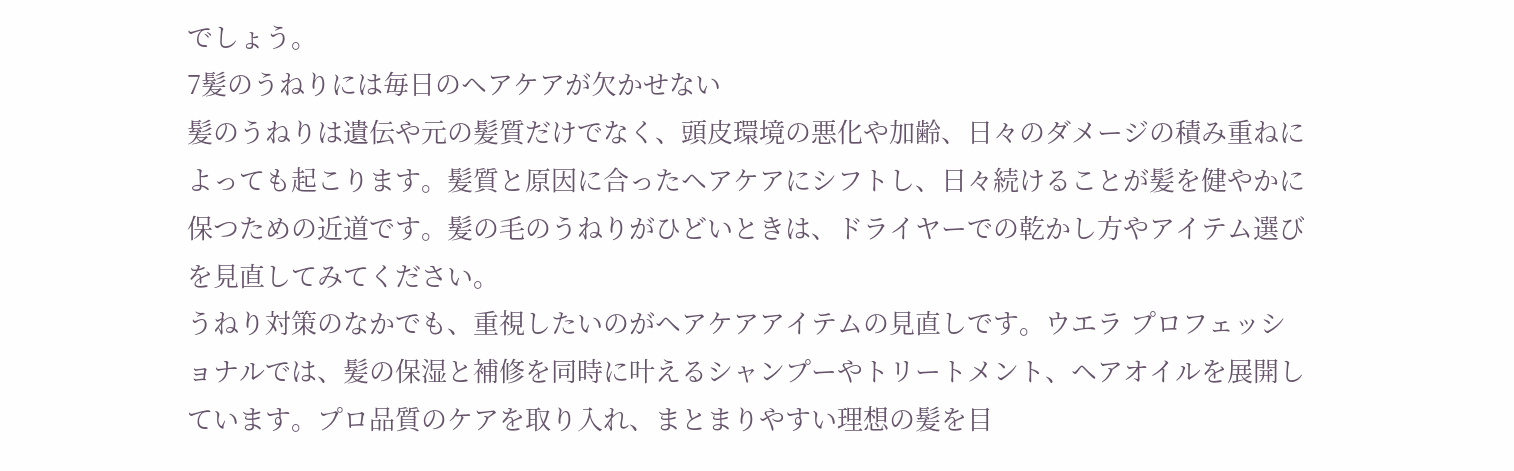でしょう。
7髪のうねりには毎日のヘアケアが欠かせない
髪のうねりは遺伝や元の髪質だけでなく、頭皮環境の悪化や加齢、日々のダメージの積み重ねによっても起こります。髪質と原因に合ったヘアケアにシフトし、日々続けることが髪を健やかに保つための近道です。髪の毛のうねりがひどいときは、ドライヤーでの乾かし方やアイテム選びを見直してみてください。
うねり対策のなかでも、重視したいのがヘアケアアイテムの見直しです。ウエラ プロフェッショナルでは、髪の保湿と補修を同時に叶えるシャンプーやトリートメント、ヘアオイルを展開しています。プロ品質のケアを取り入れ、まとまりやすい理想の髪を目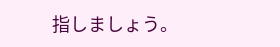指しましょう。